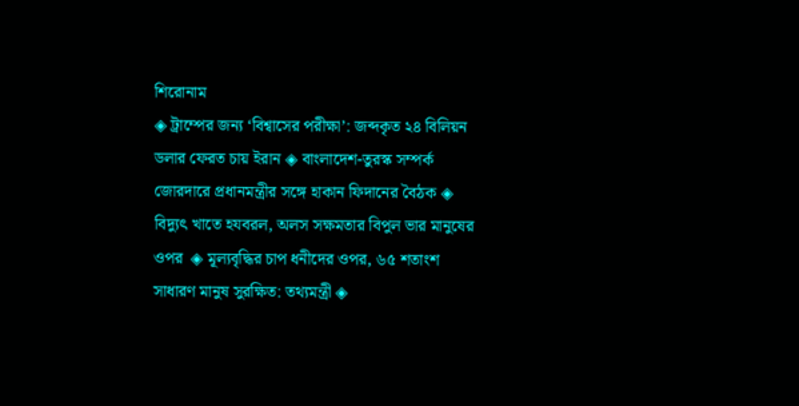শিরোনাম
◈ ট্রাম্পের জন্য ‘বিশ্বাসের পরীক্ষা’: জব্দকৃত ২৪ বিলিয়ন ডলার ফেরত চায় ইরান ◈ বাংলাদেশ-তুরস্ক সম্পর্ক জোরদারে প্রধানমন্ত্রীর সঙ্গে হাকান ফিদানের বৈঠক ◈ বিদ্যুৎ খাতে হযবরল, অলস সক্ষমতার বিপুল ভার মানুষের ওপর  ◈ মূল্যবৃদ্ধির চাপ ধনীদের ওপর, ৬৫ শতাংশ সাধারণ মানুষ সুরক্ষিত: তথ্যমন্ত্রী ◈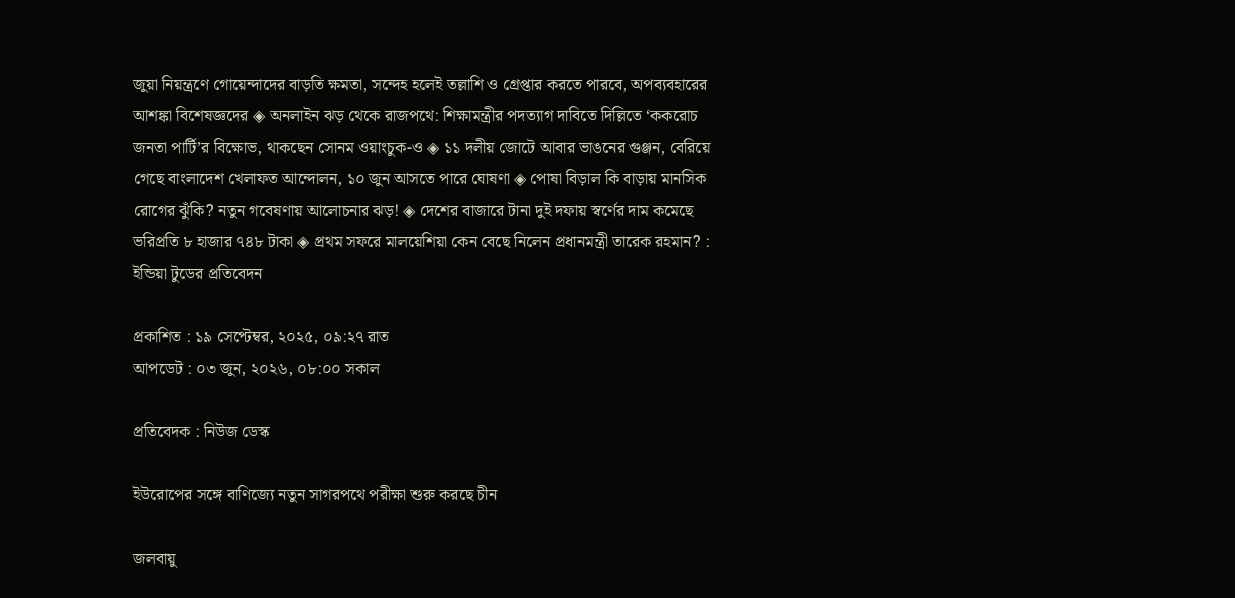জুয়া নিয়ন্ত্রণে গোয়েন্দাদের বাড়তি ক্ষমতা, সন্দেহ হলেই তল্লাশি ও গ্রেপ্তার করতে পারবে, অপব্যবহারের আশঙ্কা বিশেষজ্ঞদের ◈ অনলাইন ঝড় থেকে রাজপথে: শিক্ষামন্ত্রীর পদত্যাগ দাবিতে দিল্লিতে ‘ককরোচ জনতা পার্টি’র বিক্ষোভ, থাকছেন সোনম ওয়াংচুক-ও ◈ ১১ দলীয় জোটে আবার ভাঙনের গুঞ্জন, বেরিয়ে গেছে বাংলাদেশ খেলাফত আন্দোলন, ১০ জুন আসতে পারে ঘোষণা ◈ পোষা বিড়াল কি বাড়ায় মানসিক রোগের ঝুঁকি? নতুন গবেষণায় আলোচনার ঝড়! ◈ দেশের বাজারে টানা দুই দফায় স্বর্ণের দাম কমেছে ভরিপ্রতি ৮ হাজার ৭৪৮ টাকা ◈ প্রথম সফরে মালয়েশিয়া কেন বেছে নিলেন প্রধানমন্ত্রী তারেক রহমান? : ইন্ডিয়া টুডের প্রতিবেদন

প্রকাশিত : ১৯ সেপ্টেম্বর, ২০২৫, ০৯:২৭ রাত
আপডেট : ০৩ জুন, ২০২৬, ০৮:০০ সকাল

প্রতিবেদক : নিউজ ডেস্ক

ইউরোপের সঙ্গে বাণিজ্যে নতুন সাগরপথে পরীক্ষা শুরু করছে চীন

জলবায়ু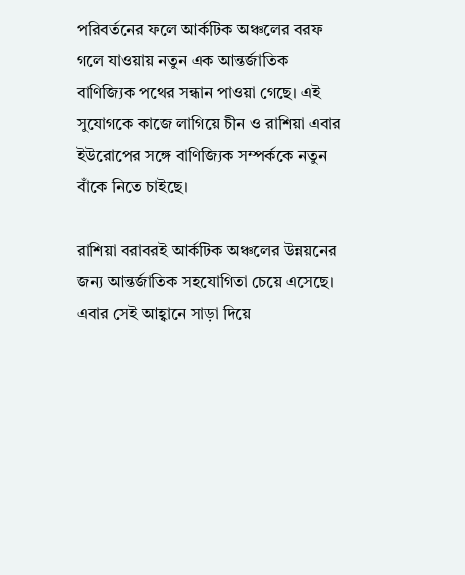পরিবর্তনের ফলে আর্কটিক অঞ্চলের বরফ গলে যাওয়ায় নতুন এক আন্তর্জাতিক বাণিজ্যিক পথের সন্ধান পাওয়া গেছে। এই সুযোগকে কাজে লাগিয়ে চীন ও রাশিয়া এবার ইউরোপের সঙ্গে বাণিজ্যিক সম্পর্ককে নতুন বাঁকে নিতে চাইছে।

রাশিয়া বরাবরই আর্কটিক অঞ্চলের উন্নয়নের জন্য আন্তর্জাতিক সহযোগিতা চেয়ে এসেছে। এবার সেই আহ্বানে সাড়া দিয়ে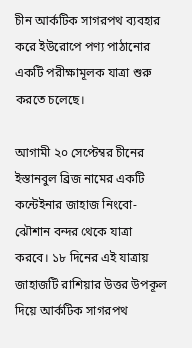চীন আর্কটিক সাগরপথ ব্যবহার করে ইউরোপে পণ্য পাঠানোর একটি পরীক্ষামূলক যাত্রা শুরু করতে চলেছে।

আগামী ২০ সেপ্টেম্বর চীনের ইস্তানবুল ব্রিজ নামের একটি কন্টেইনার জাহাজ নিংবো-ঝৌশান বন্দর থেকে যাত্রা করবে। ১৮ দিনের এই যাত্রায় জাহাজটি রাশিয়ার উত্তর উপকূল দিয়ে আর্কটিক সাগরপথ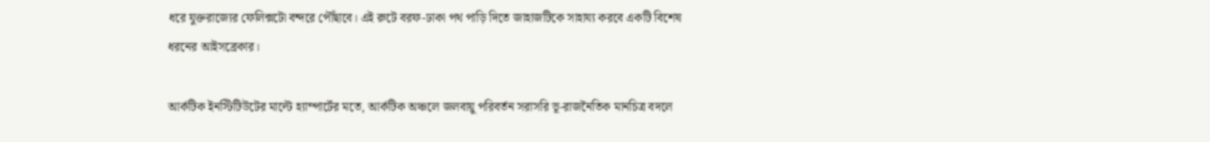ধরে যুক্তরাজ্যের ফেলিক্সটো বন্দরে পৌঁছাবে। এই রুটে বরফ-ঢাকা পথ পাড়ি দিতে জাহাজটিকে সাহায্য করবে একটি বিশেষ ধরনের আইসব্রেকার।

আর্কটিক ইনস্টিটিউটের মাল্টে হ্যাম্পার্টের মতে, আর্কটিক অঞ্চলে জলবায়ু পরিবর্তন সরাসরি ভূ-রাজনৈতিক মানচিত্র বদলে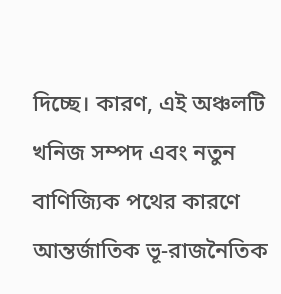দিচ্ছে। কারণ, এই অঞ্চলটি খনিজ সম্পদ এবং নতুন বাণিজ্যিক পথের কারণে আন্তর্জাতিক ভূ-রাজনৈতিক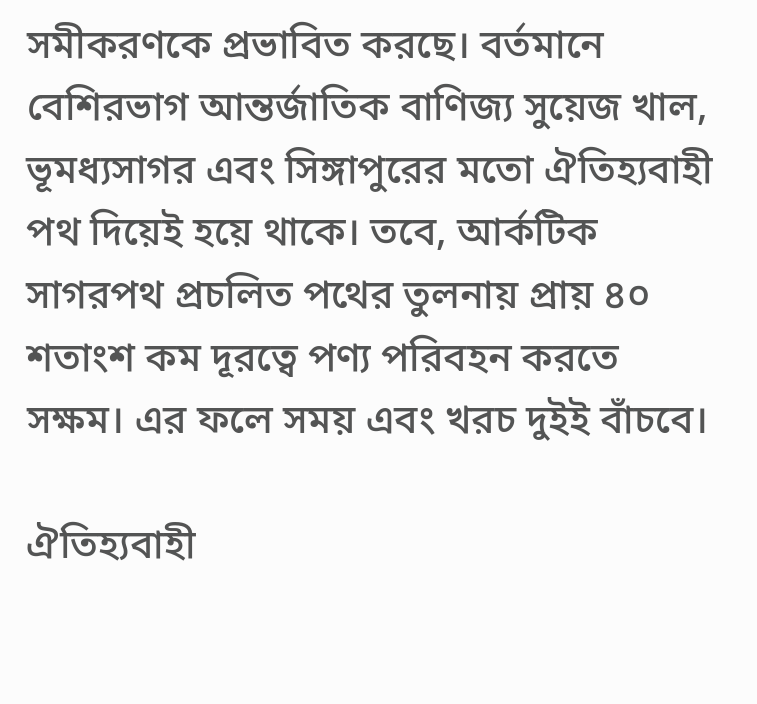সমীকরণকে প্রভাবিত করছে। বর্তমানে বেশিরভাগ আন্তর্জাতিক বাণিজ্য সুয়েজ খাল, ভূমধ্যসাগর এবং সিঙ্গাপুরের মতো ঐতিহ্যবাহী পথ দিয়েই হয়ে থাকে। তবে, আর্কটিক সাগরপথ প্রচলিত পথের তুলনায় প্রায় ৪০ শতাংশ কম দূরত্বে পণ্য পরিবহন করতে সক্ষম। এর ফলে সময় এবং খরচ দুইই বাঁচবে।

ঐতিহ্যবাহী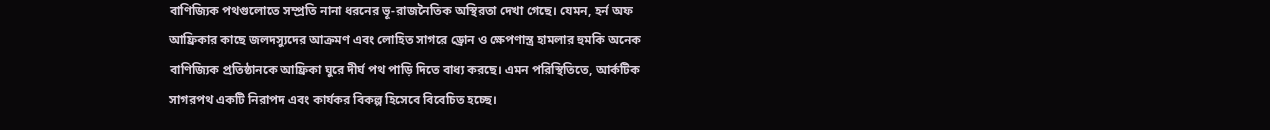বাণিজ্যিক পথগুলোতে সম্প্রতি নানা ধরনের ভূ-রাজনৈতিক অস্থিরতা দেখা গেছে। যেমন, হর্ন অফ আফ্রিকার কাছে জলদস্যুদের আক্রমণ এবং লোহিত সাগরে ড্রোন ও ক্ষেপণাস্ত্র হামলার হুমকি অনেক বাণিজ্যিক প্রতিষ্ঠানকে আফ্রিকা ঘুরে দীর্ঘ পথ পাড়ি দিতে বাধ্য করছে। এমন পরিস্থিতিতে, আর্কটিক সাগরপথ একটি নিরাপদ এবং কার্যকর বিকল্প হিসেবে বিবেচিত হচ্ছে।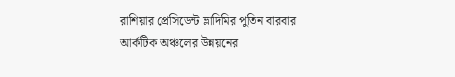রাশিয়ার প্রেসিডেন্ট ভ্লাদিমির পুতিন বারবার আর্কটিক অঞ্চলের উন্নয়নের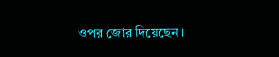ওপর জোর দিয়েছেন।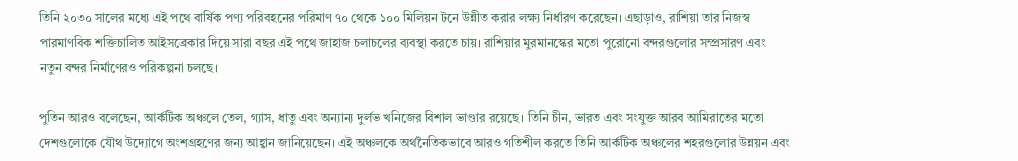তিনি ২০৩০ সালের মধ্যে এই পথে বার্ষিক পণ্য পরিবহনের পরিমাণ ৭০ থেকে ১০০ মিলিয়ন টনে উন্নীত করার লক্ষ্য নির্ধারণ করেছেন। এছাড়াও, রাশিয়া তার নিজস্ব পারমাণবিক শক্তিচালিত আইসব্রেকার দিয়ে সারা বছর এই পথে জাহাজ চলাচলের ব্যবস্থা করতে চায়। রাশিয়ার মুরমানস্কের মতো পুরোনো বন্দরগুলোর সম্প্রসারণ এবং নতুন বন্দর নির্মাণেরও পরিকল্পনা চলছে।

পুতিন আরও বলেছেন, আর্কটিক অঞ্চলে তেল, গ্যাস, ধাতু এবং অন্যান্য দুর্লভ খনিজের বিশাল ভাণ্ডার রয়েছে। তিনি চীন, ভারত এবং সংযুক্ত আরব আমিরাতের মতো দেশগুলোকে যৌথ উদ্যোগে অংশগ্রহণের জন্য আহ্বান জানিয়েছেন। এই অঞ্চলকে অর্থনৈতিকভাবে আরও গতিশীল করতে তিনি আর্কটিক অঞ্চলের শহরগুলোর উন্নয়ন এবং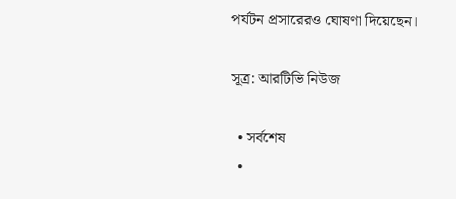পর্যটন প্রসারেরও ঘোষণা দিয়েছেন।

সূত্র: আরটিভি নিউজ

  • সর্বশেষ
  •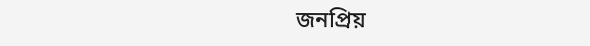জনপ্রিয়